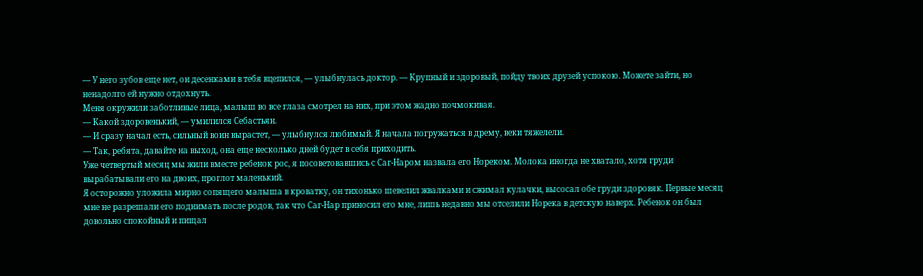— У него зубов еще нет, он десенками в тебя вцепился, — улыбнулась доктор. — Крупный и здоровый, пойду твоих друзей успокою. Можете зайти, но ненадолго ей нужно отдохнуть.
Меня окружили заботливые лица, малыш во все глаза смотрел на них, при этом жадно почмокивая.
— Какой здоровенький, — умилился Себастьян.
— И сразу начал есть, сильный воин вырастет, — улыбнулся любимый. Я начала погружаться в дрему, веки тяжелели.
— Так, ребята, давайте на выход, она еще несколько дней будет в себя приходить.
Уже четвертый месяц мы жили вместе ребенок рос, я посоветовавшись с Саг-Наром назвала его Нореком. Молока иногда не хватало, хотя груди вырабатывали его на двоих, проглот маленький.
Я осторожно уложила мирно сопящего малыша в кроватку, он тихонько шевелил жвалками и сжимал кулачки, высосал обе груди здоровяк. Первые месяц мне не разрешали его поднимать после родов, так что Саг-Нар приносил его мне, лишь недавно мы отселили Норека в детскую наверх. Ребенок он был довольно спокойный и пищал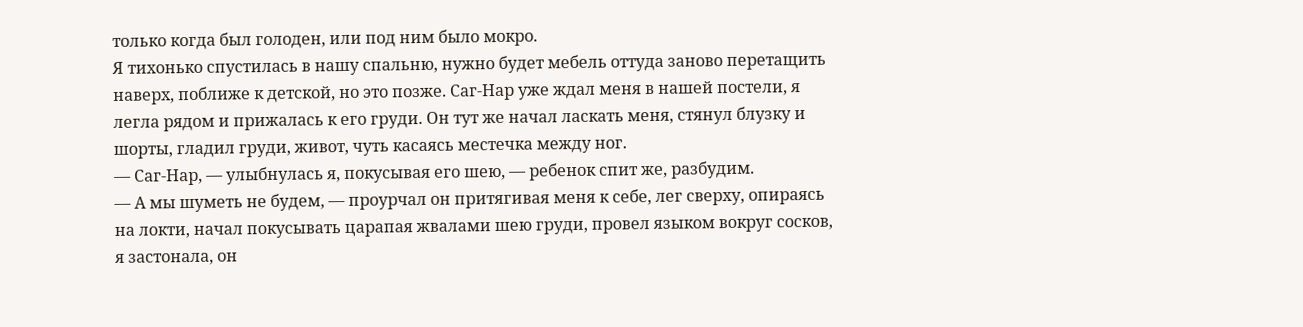только когда был голоден, или под ним было мокро.
Я тихонько спустилась в нашу спальню, нужно будет мебель оттуда заново перетащить наверх, поближе к детской, но это позже. Саг-Нар уже ждал меня в нашей постели, я легла рядом и прижалась к его груди. Он тут же начал ласкать меня, стянул блузку и шорты, гладил груди, живот, чуть касаясь местечка между ног.
— Саг-Нар, — улыбнулась я, покусывая его шею, — ребенок спит же, разбудим.
— А мы шуметь не будем, — проурчал он притягивая меня к себе, лег сверху, опираясь на локти, начал покусывать царапая жвалами шею груди, провел языком вокруг сосков, я застонала, он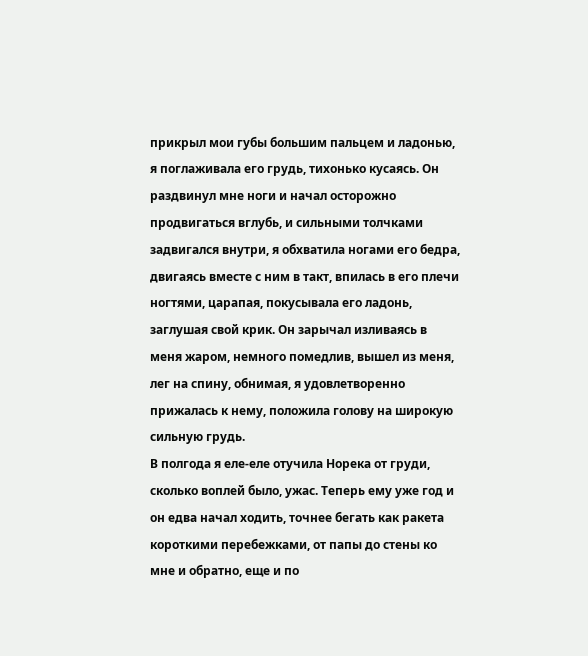прикрыл мои губы большим пальцем и ладонью, я поглаживала его грудь, тихонько кусаясь. Он раздвинул мне ноги и начал осторожно продвигаться вглубь, и сильными толчками задвигался внутри, я обхватила ногами его бедра, двигаясь вместе с ним в такт, впилась в его плечи ногтями, царапая, покусывала его ладонь, заглушая свой крик. Он зарычал изливаясь в меня жаром, немного помедлив, вышел из меня, лег на спину, обнимая, я удовлетворенно прижалась к нему, положила голову на широкую сильную грудь.
В полгода я еле-еле отучила Норека от груди, сколько воплей было, ужас. Теперь ему уже год и он едва начал ходить, точнее бегать как ракета короткими перебежками, от папы до стены ко мне и обратно, еще и по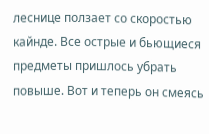леснице ползает со скоростью кайнде. Все острые и бьющиеся предметы пришлось убрать повыше. Вот и теперь он смеясь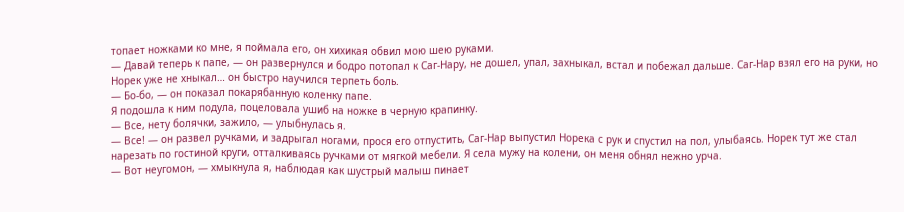топает ножками ко мне, я поймала его, он хихикая обвил мою шею руками.
— Давай теперь к папе, — он развернулся и бодро потопал к Саг-Нару, не дошел, упал, захныкал, встал и побежал дальше. Саг-Нар взял его на руки, но Норек уже не хныкал… он быстро научился терпеть боль.
— Бо-бо, — он показал покарябанную коленку папе.
Я подошла к ним подула, поцеловала ушиб на ножке в черную крапинку.
— Все, нету болячки, зажило, — улыбнулась я.
— Все! — он развел ручками, и задрыгал ногами, прося его отпустить, Саг-Нар выпустил Норека с рук и спустил на пол, улыбаясь. Норек тут же стал нарезать по гостиной круги, отталкиваясь ручками от мягкой мебели. Я села мужу на колени, он меня обнял нежно урча.
— Вот неугомон, — хмыкнула я, наблюдая как шустрый малыш пинает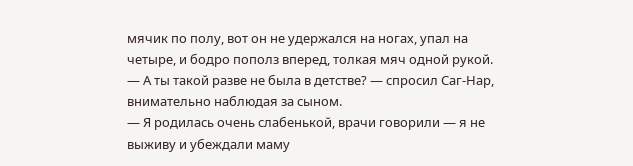мячик по полу, вот он не удержался на ногах, упал на четыре, и бодро пополз вперед, толкая мяч одной рукой.
— А ты такой разве не была в детстве? — спросил Саг-Нар, внимательно наблюдая за сыном.
— Я родилась очень слабенькой, врачи говорили — я не выживу и убеждали маму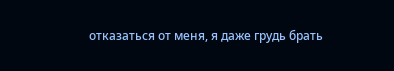отказаться от меня, я даже грудь брать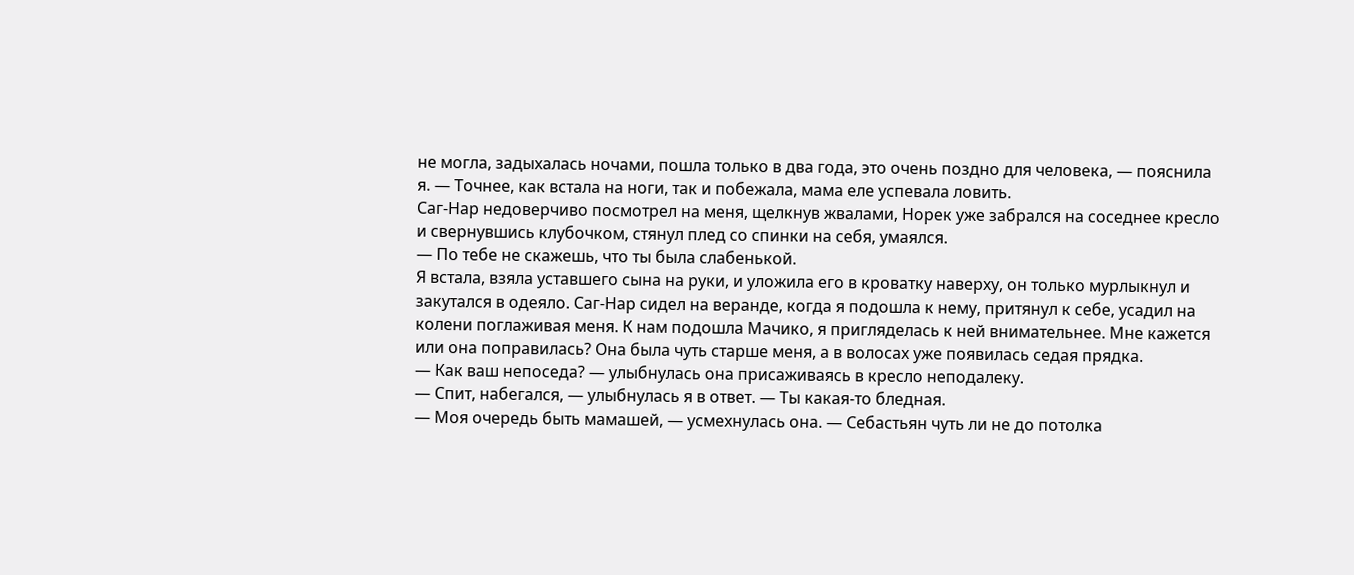не могла, задыхалась ночами, пошла только в два года, это очень поздно для человека, — пояснила я. — Точнее, как встала на ноги, так и побежала, мама еле успевала ловить.
Саг-Нар недоверчиво посмотрел на меня, щелкнув жвалами, Норек уже забрался на соседнее кресло и свернувшись клубочком, стянул плед со спинки на себя, умаялся.
— По тебе не скажешь, что ты была слабенькой.
Я встала, взяла уставшего сына на руки, и уложила его в кроватку наверху, он только мурлыкнул и закутался в одеяло. Саг-Нар сидел на веранде, когда я подошла к нему, притянул к себе, усадил на колени поглаживая меня. К нам подошла Мачико, я пригляделась к ней внимательнее. Мне кажется или она поправилась? Она была чуть старше меня, а в волосах уже появилась седая прядка.
— Как ваш непоседа? — улыбнулась она присаживаясь в кресло неподалеку.
— Спит, набегался, — улыбнулась я в ответ. — Ты какая-то бледная.
— Моя очередь быть мамашей, — усмехнулась она. — Себастьян чуть ли не до потолка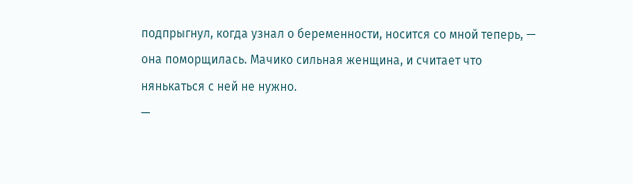подпрыгнул, когда узнал о беременности, носится со мной теперь, — она поморщилась. Мачико сильная женщина, и считает что нянькаться с ней не нужно.
—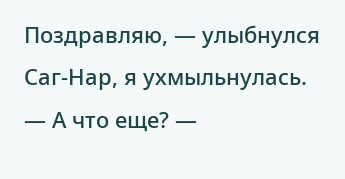Поздравляю, — улыбнулся Саг-Нар, я ухмыльнулась.
— А что еще? —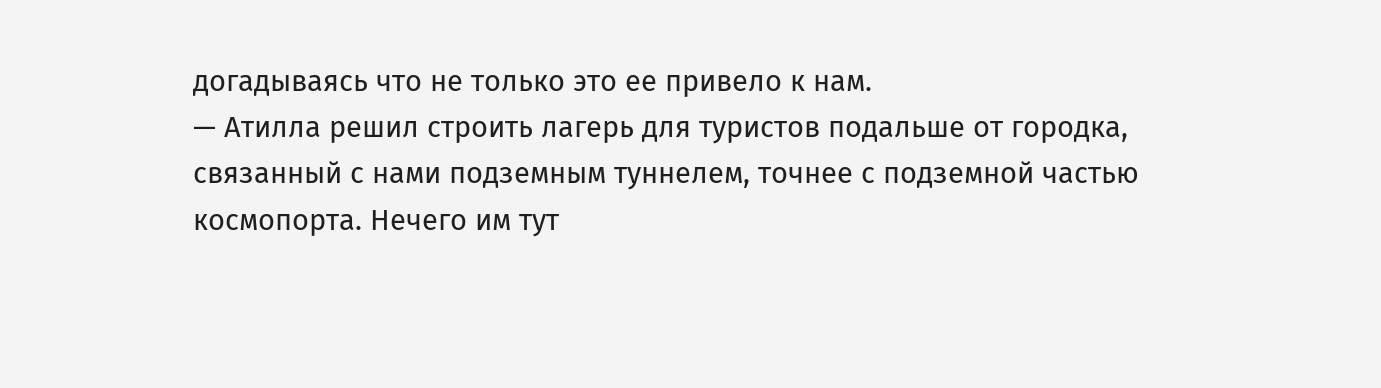догадываясь что не только это ее привело к нам.
— Атилла решил строить лагерь для туристов подальше от городка, связанный с нами подземным туннелем, точнее с подземной частью космопорта. Нечего им тут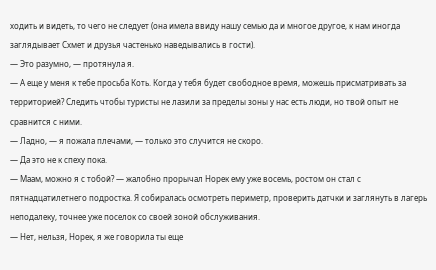ходить и видеть, то чего не следует (она имела ввиду нашу семью да и многое другое, к нам иногда заглядывает Схмет и друзья частенько наведывались в гости).
— Это разумно, — протянула я.
— А еще у меня к тебе просьба Коть. Когда у тебя будет свободное время, можешь присматривать за территорией? Следить чтобы туристы не лазили за пределы зоны у нас есть люди, но твой опыт не сравнится с ними.
— Ладно, — я пожала плечами, — только это случится не скоро.
— Да это не к спеху пока.
— Маам, можно я с тобой? — жалобно прорычал Норек ему уже восемь, ростом он стал с пятнадцатилетнего подростка. Я собиралась осмотреть периметр, проверить датчки и заглянуть в лагерь неподалеку, точнее уже поселок со своей зоной обслуживания.
— Нет, нельзя, Норек, я же говорила ты еще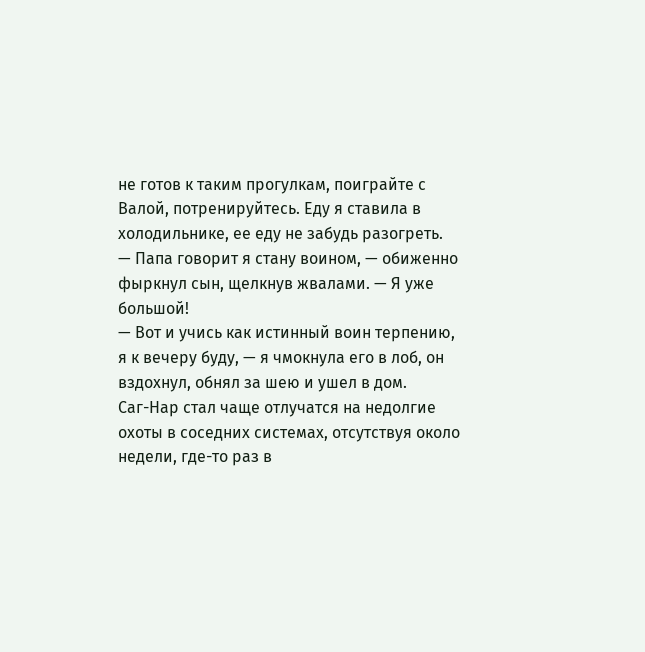не готов к таким прогулкам, поиграйте с Валой, потренируйтесь. Еду я ставила в холодильнике, ее еду не забудь разогреть.
— Папа говорит я стану воином, — обиженно фыркнул сын, щелкнув жвалами. — Я уже большой!
— Вот и учись как истинный воин терпению, я к вечеру буду, — я чмокнула его в лоб, он вздохнул, обнял за шею и ушел в дом.
Саг-Нар стал чаще отлучатся на недолгие охоты в соседних системах, отсутствуя около недели, где-то раз в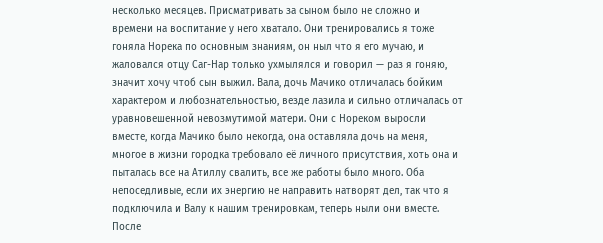несколько месяцев. Присматривать за сыном было не сложно и времени на воспитание у него хватало. Они тренировались я тоже гоняла Норека по основным знаниям, он ныл что я его мучаю, и жаловался отцу Саг-Нар только ухмылялся и говорил — раз я гоняю, значит хочу чтоб сын выжил. Вала, дочь Мачико отличалась бойким характером и любознательностью, везде лазила и сильно отличалась от уравновешенной невозмутимой матери. Они с Нореком выросли вместе, когда Мачико было некогда, она оставляла дочь на меня, многое в жизни городка требовало её личного присутствия, хоть она и пыталась все на Атиллу свалить, все же работы было много. Оба непоседливые, если их энергию не направить натворят дел, так что я подключила и Валу к нашим тренировкам, теперь ныли они вместе. После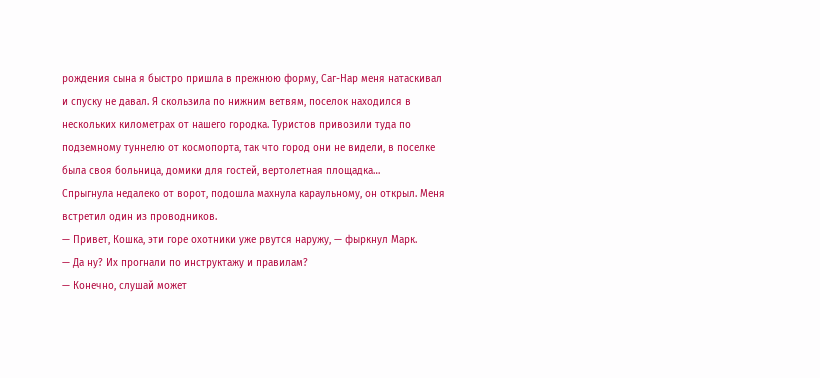рождения сына я быстро пришла в прежнюю форму, Саг-Нар меня натаскивал и спуску не давал. Я скользила по нижним ветвям, поселок находился в нескольких километрах от нашего городка. Туристов привозили туда по подземному туннелю от космопорта, так что город они не видели, в поселке была своя больница, домики для гостей, вертолетная площадка…
Спрыгнула недалеко от ворот, подошла махнула караульному, он открыл. Меня встретил один из проводников.
— Привет, Кошка, эти горе охотники уже рвутся наружу, — фыркнул Марк.
— Да ну? Их прогнали по инструктажу и правилам?
— Конечно, слушай может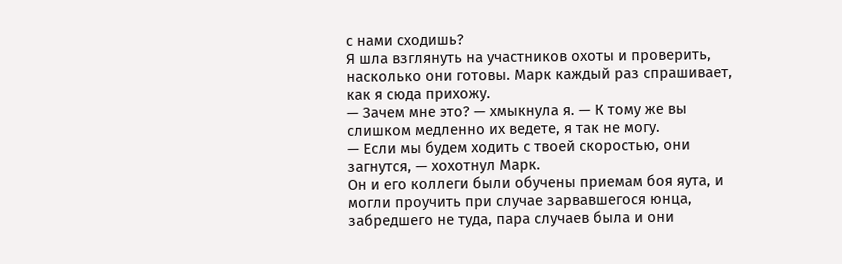с нами сходишь?
Я шла взглянуть на участников охоты и проверить, насколько они готовы. Марк каждый раз спрашивает, как я сюда прихожу.
— Зачем мне это? — хмыкнула я. — К тому же вы слишком медленно их ведете, я так не могу.
— Если мы будем ходить с твоей скоростью, они загнутся, — хохотнул Марк.
Он и его коллеги были обучены приемам боя яута, и могли проучить при случае зарвавшегося юнца, забредшего не туда, пара случаев была и они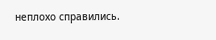неплохо справились.